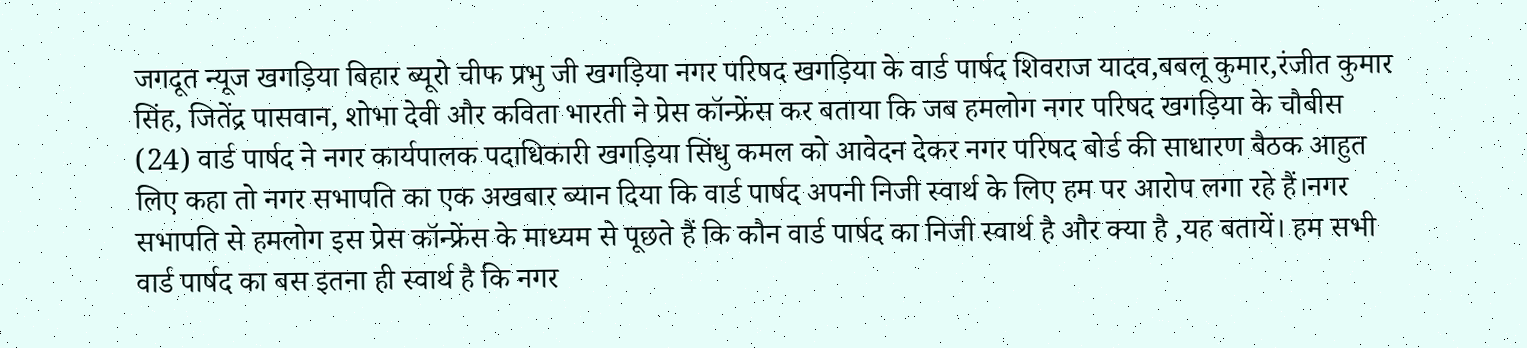जगदूत न्यूज खगड़िया बिहार ब्यूरो चीफ प्रभु जी खगड़िया नगर परिषद खगड़िया के वार्ड पार्षद शिवराज यादव,बबलू कुमार,रंजीत कुमार सिंह, जितेंद्र पासवान, शोभा देवी और कविता भारती ने प्रेस कॉन्फ्रेंस कर बताया कि जब हमलोग नगर परिषद खगड़िया के चौबीस (24) वार्ड पार्षद ने नगर कार्यपालक पदाधिकारी खगड़िया सिंधु कमल को आवेदन देकर नगर परिषद बोर्ड की साधारण बैठक आहुत लिए कहा तो नगर सभापति का एक अखबार ब्यान दिया कि वार्ड पार्षद अपनी निजी स्वार्थ के लिए हम पर आरोप लगा रहे हैं।नगर सभापति से हमलोग इस प्रेस कॉन्फ्रेंस के माध्यम से पूछते हैं कि कौन वार्ड पार्षद का निजी स्वार्थ है और क्या है ,यह बतायें। हम सभी वार्ड पार्षद का बस इतना ही स्वार्थ है कि नगर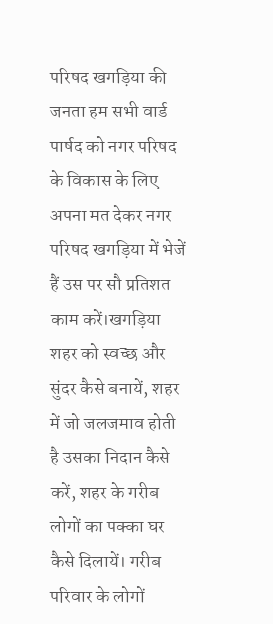परिषद खगड़िया की जनता हम सभी वार्ड पार्षद को नगर परिषद के विकास के लिए अपना मत देकर नगर परिषद खगड़िया में भेजें हैं उस पर सौ प्रतिशत काम करें।खगड़िया शहर को स्वच्छ और सुंदर कैसे बनायें, शहर में जो जलजमाव होती है उसका निदान कैसे करें, शहर के गरीब लोगों का पक्का घर कैसे दिलायें। गरीब परिवार के लोगों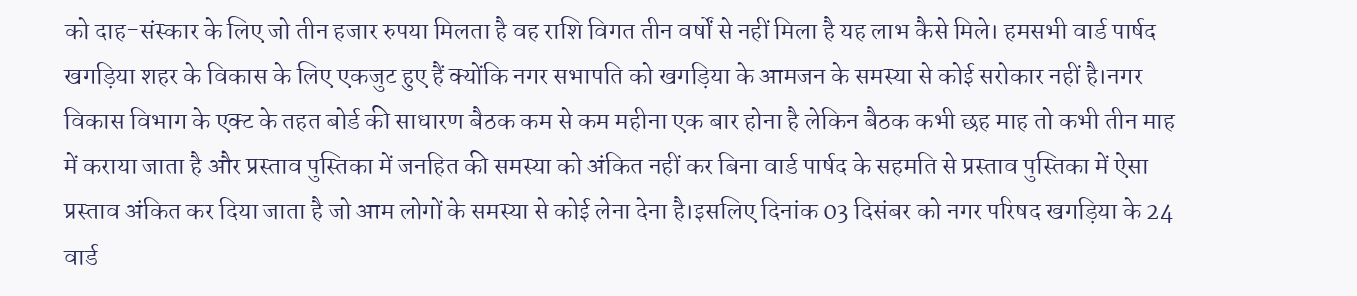को दाह-संस्कार के लिए जो तीन हजार रुपया मिलता है वह राशि विगत तीन वर्षों से नहीं मिला है यह लाभ कैसे मिले। हमसभी वार्ड पार्षद खगड़िया शहर के विकास के लिए एकजुट हुए हैं क्योंकि नगर सभापति को खगड़िया के आमजन के समस्या से कोई सरोकार नहीं है।नगर विकास विभाग के एक्ट के तहत बोर्ड की साधारण बैठक कम से कम महीना एक बार होना है लेकिन बैठक कभी छह माह तो कभी तीन माह में कराया जाता है और प्रस्ताव पुस्तिका में जनहित की समस्या को अंकित नहीं कर बिना वार्ड पार्षद के सहमति से प्रस्ताव पुस्तिका में ऐसा प्रस्ताव अंकित कर दिया जाता है जो आम लोगों के समस्या से कोई लेना देना है।इसलिए दिनांक 03 दिसंबर को नगर परिषद खगड़िया के 24 वार्ड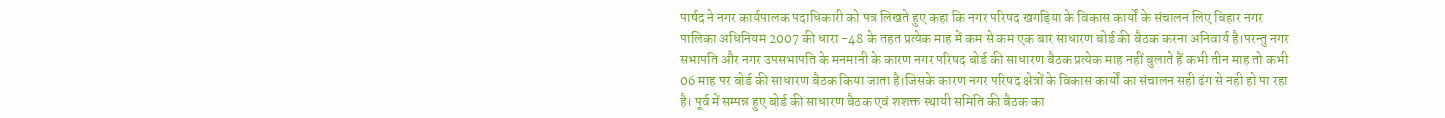पार्षद ने नगर कार्यपालक पदाधिकारी को पत्र लिखते हुए कहा कि नगर परिषद खगड़िया के विकास कार्यों के संचालन लिए बिहार नगर पालिका अधिनियम 2007 की धारा -48 के तहत प्रत्येक माह में कम से कम एक बार साधारण बोर्ड की बैठक करना अनिवार्य है।परन्तु नगर सभापति और नगर उपसभापति के मनमानी के कारण नगर परिषद बोर्ड की साधारण बैठक प्रत्येक माह नहीं बुलाते हैं कभी तीन माह तो कभी 06 माह पर बोर्ड की साधारण बैठक किया जाता है।जिसके कारण नगर परिषद क्षेत्रों के विकास कार्यों का संचालन सही ढंग से नही हो पा रहा है। पूर्व में सम्पन्न हुए बोर्ड की साधारण बैठक एवं शशक्त स्थायी समिति की बैठक का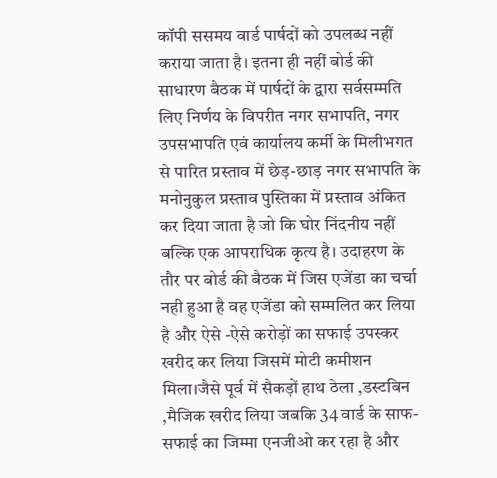कॉपी ससमय वार्ड पार्षदों को उपलब्ध नहीं कराया जाता है। इतना ही नहीं बोर्ड की साधारण बैठक में पार्षदों के द्वारा सर्वसम्मति लिए निर्णय के विपरीत नगर सभापति, नगर उपसभापति एवं कार्यालय कर्मी के मिलीभगत से पारित प्रस्ताव में छेड़-छाड़ नगर सभापति के मनोनुकुल प्रस्ताव पुस्तिका में प्रस्ताव अंकित कर दिया जाता है जो कि घोर निंदनीय नहीं बल्कि एक आपराधिक कृत्य है। उदाहरण के तौर पर बोर्ड की बैठक में जिस एजेंडा का चर्चा नही हुआ है वह एजेंडा को सम्मलित कर लिया है और ऐसे -ऐसे करोड़ों का सफाई उपस्कर खरीद कर लिया जिसमें मोटी कमीशन मिला।जैसे पूर्व में सैकड़ों हाथ ठेला ,डस्टबिन ,मैजिक खरीद लिया जबकि 34 वार्ड के साफ- सफाई का जिम्मा एनजीओ कर रहा है और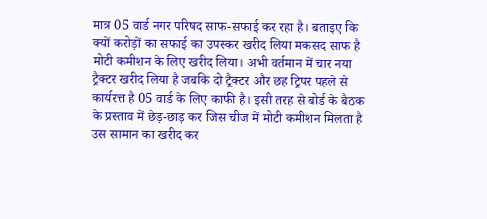मात्र 05 वार्ड नगर परिषद साफ-सफाई कर रहा है। बताइए कि क्यों करोड़ों का सफाई का उपस्कर खरीद लिया मकसद साफ है मोटी कमीशन के लिए खरीद लिया। अभी वर्तमान में चार नया ट्रैक्टर खरीद लिया है जबकि दो ट्रैक्टर और छह ट्रिपर पहले से कार्यरत्त है 05 वार्ड के लिए काफी है। इसी तरह से बोर्ड के बैठक के प्रस्ताव में छेड़-छाड़ कर जिस चीज में मोटी कमीशन मिलता है उस सामान का खरीद कर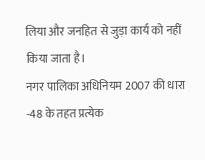लिया और जनहित से जुड़ा कार्य को नहीं किया जाता है।
नगर पालिका अधिनियम 2007 की धारा -48 के तहत प्रत्येक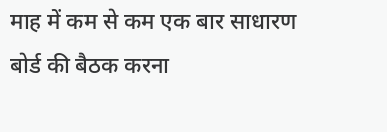माह में कम से कम एक बार साधारण बोर्ड की बैठक करना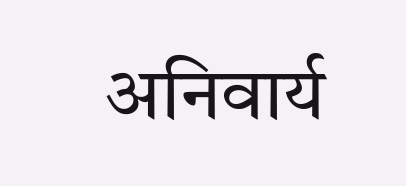अनिवार्य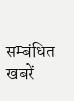सम्बंधित खबरें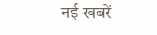नई खबरें